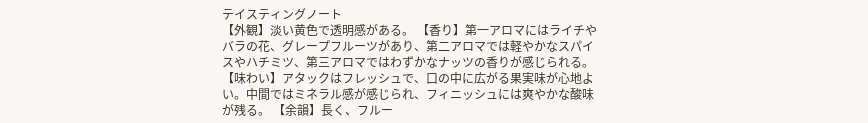テイスティングノート
【外観】淡い黄色で透明感がある。 【香り】第一アロマにはライチやバラの花、グレープフルーツがあり、第二アロマでは軽やかなスパイスやハチミツ、第三アロマではわずかなナッツの香りが感じられる。 【味わい】アタックはフレッシュで、口の中に広がる果実味が心地よい。中間ではミネラル感が感じられ、フィニッシュには爽やかな酸味が残る。 【余韻】長く、フルー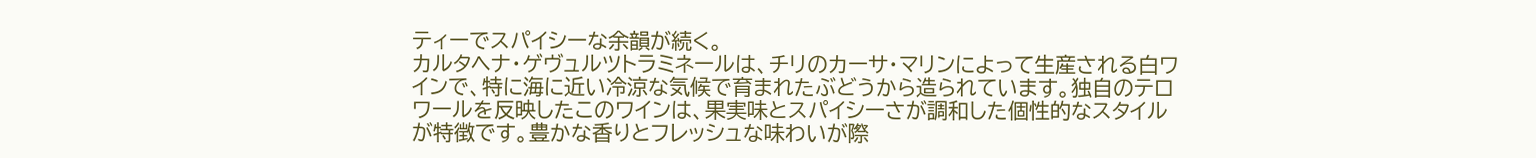ティーでスパイシーな余韻が続く。
カルタヘナ・ゲヴュルツトラミネールは、チリのカーサ・マリンによって生産される白ワインで、特に海に近い冷涼な気候で育まれたぶどうから造られています。独自のテロワールを反映したこのワインは、果実味とスパイシーさが調和した個性的なスタイルが特徴です。豊かな香りとフレッシュな味わいが際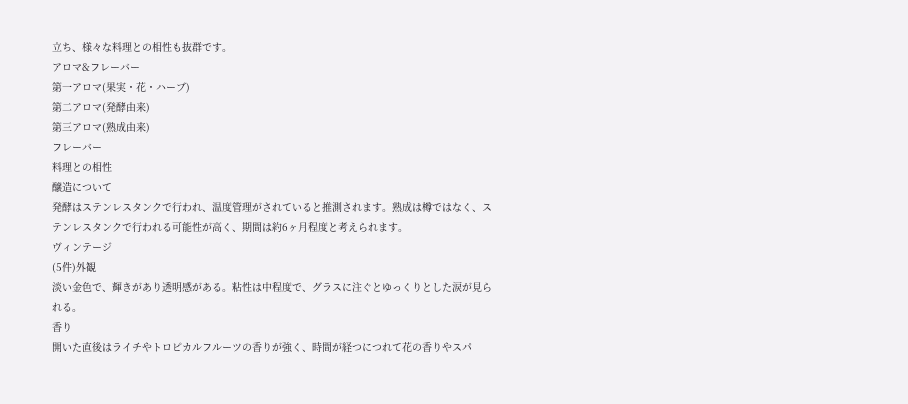立ち、様々な料理との相性も抜群です。
アロマ&フレーバー
第一アロマ(果実・花・ハーブ)
第二アロマ(発酵由来)
第三アロマ(熟成由来)
フレーバー
料理との相性
醸造について
発酵はステンレスタンクで行われ、温度管理がされていると推測されます。熟成は樽ではなく、ステンレスタンクで行われる可能性が高く、期間は約6ヶ月程度と考えられます。
ヴィンテージ
(5件)外観
淡い金色で、輝きがあり透明感がある。粘性は中程度で、グラスに注ぐとゆっくりとした涙が見られる。
香り
開いた直後はライチやトロピカルフルーツの香りが強く、時間が経つにつれて花の香りやスパ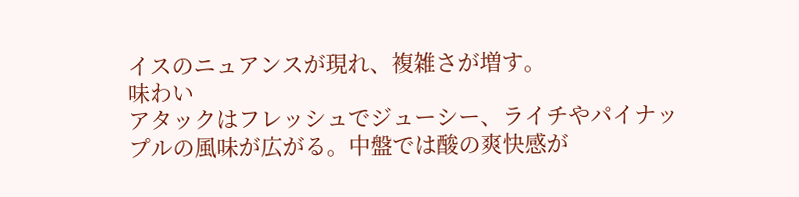イスのニュアンスが現れ、複雑さが増す。
味わい
アタックはフレッシュでジューシー、ライチやパイナップルの風味が広がる。中盤では酸の爽快感が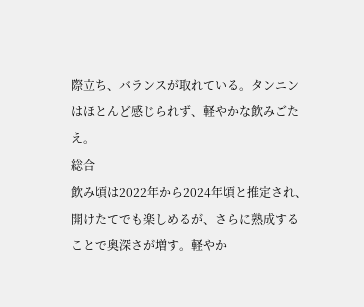際立ち、バランスが取れている。タンニンはほとんど感じられず、軽やかな飲みごたえ。
総合
飲み頃は2022年から2024年頃と推定され、開けたてでも楽しめるが、さらに熟成することで奥深さが増す。軽やか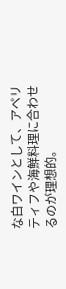な白ワインとして、アペリティフや海鮮料理に合わせるのが理想的。